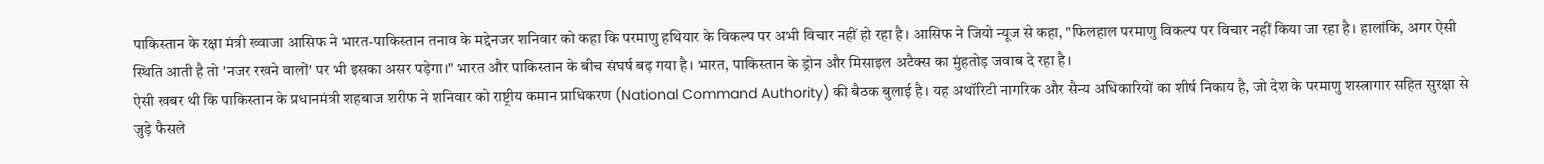पाकिस्तान के रक्षा मंत्री ख्वाजा आसिफ ने भारत-पाकिस्तान तनाव के मद्देनजर शनिवार को कहा कि परमाणु हथियार के विकल्प पर अभी विचार नहीं हो रहा है। आसिफ ने जियो न्यूज से कहा, "फिलहाल परमाणु विकल्प पर विचार नहीं किया जा रहा है। हालांकि, अगर ऐसी स्थिति आती है तो 'नजर रखने वालों' पर भी इसका असर पड़ेगा।" भारत और पाकिस्तान के बीच संघर्ष बढ़ गया है। भारत, पाकिस्तान के ड्रोन और मिसाइल अटैक्स का मुंहतोड़ जवाब दे रहा है।
ऐसी खबर थी कि पाकिस्तान के प्रधानमंत्री शहबाज शरीफ ने शनिवार को राष्ट्रीय कमान प्राधिकरण (National Command Authority) की बैठक बुलाई है। यह अथॉरिटी नागरिक और सैन्य अधिकारियों का शीर्ष निकाय है, जो देश के परमाणु शस्त्रागार सहित सुरक्षा से जुड़े फैसले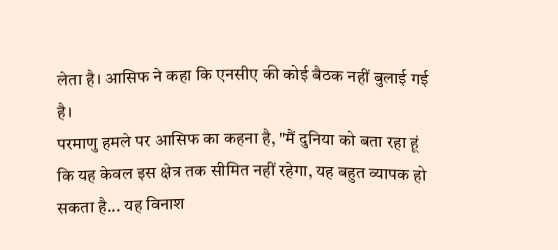लेता है। आसिफ ने कहा कि एनसीए की कोई बैठक नहीं बुलाई गई है।
परमाणु हमले पर आसिफ का कहना है, "मैं दुनिया को बता रहा हूं कि यह केवल इस क्षेत्र तक सीमित नहीं रहेगा, यह बहुत व्यापक हो सकता है... यह विनाश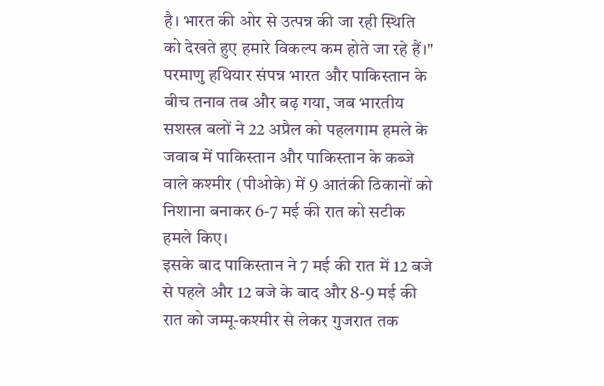है। भारत की ओर से उत्पन्न की जा रही स्थिति को देखते हुए हमारे विकल्प कम होते जा रहे हैं।" परमाणु हथियार संपन्न भारत और पाकिस्तान के बीच तनाव तब और बढ़ गया, जब भारतीय सशस्त्र बलों ने 22 अप्रैल को पहलगाम हमले के जवाब में पाकिस्तान और पाकिस्तान के कब्जे वाले कश्मीर (पीओके) में 9 आतंकी ठिकानों को निशाना बनाकर 6-7 मई की रात को सटीक हमले किए।
इसके बाद पाकिस्तान ने 7 मई की रात में 12 बजे से पहले और 12 बजे के बाद और 8-9 मई की रात को जम्मू-कश्मीर से लेकर गुजरात तक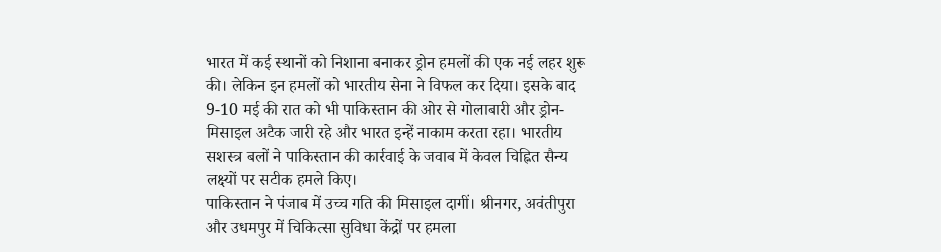भारत में कई स्थानों को निशाना बनाकर ड्रोन हमलों की एक नई लहर शुरू की। लेकिन इन हमलों को भारतीय सेना ने विफल कर दिया। इसके बाद 9-10 मई की रात को भी पाकिस्तान की ओर से गोलाबारी और ड्रोन-मिसाइल अटैक जारी रहे और भारत इन्हें नाकाम करता रहा। भारतीय सशस्त्र बलों ने पाकिस्तान की कार्रवाई के जवाब में केवल चिह्नित सैन्य लक्ष्यों पर सटीक हमले किए।
पाकिस्तान ने पंजाब में उच्च गति की मिसाइल दागीं। श्रीनगर, अवंतीपुरा और उधमपुर में चिकित्सा सुविधा केंद्रों पर हमला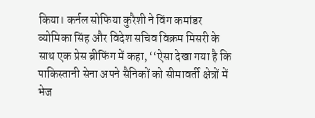किया। कर्नल सोफिया कुरैशी ने विंग कमांडर व्योमिका सिंह और विदेश सचिव विक्रम मिसरी के साथ एक प्रेस ब्रीफिंग में कहा, ‘‘ऐसा देखा गया है कि पाकिस्तानी सेना अपने सैनिकों को सीमावर्ती क्षेत्रों में भेज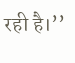रही है।’’